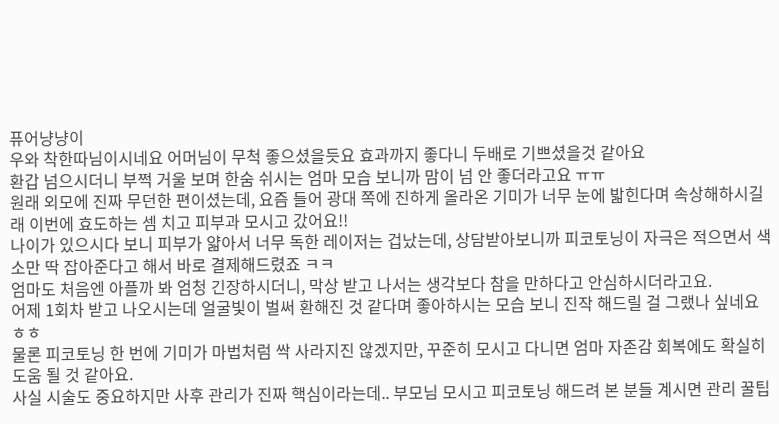퓨어냥냥이
우와 착한따님이시네요 어머님이 무척 좋으셨을듯요 효과까지 좋다니 두배로 기쁘셨을것 같아요
환갑 넘으시더니 부쩍 거울 보며 한숨 쉬시는 엄마 모습 보니까 맘이 넘 안 좋더라고요 ㅠㅠ
원래 외모에 진짜 무던한 편이셨는데, 요즘 들어 광대 쪽에 진하게 올라온 기미가 너무 눈에 밟힌다며 속상해하시길래 이번에 효도하는 셈 치고 피부과 모시고 갔어요!!
나이가 있으시다 보니 피부가 얇아서 너무 독한 레이저는 겁났는데, 상담받아보니까 피코토닝이 자극은 적으면서 색소만 딱 잡아준다고 해서 바로 결제해드렸죠 ㅋㅋ
엄마도 처음엔 아플까 봐 엄청 긴장하시더니, 막상 받고 나서는 생각보다 참을 만하다고 안심하시더라고요.
어제 1회차 받고 나오시는데 얼굴빛이 벌써 환해진 것 같다며 좋아하시는 모습 보니 진작 해드릴 걸 그랬나 싶네요 ㅎㅎ
물론 피코토닝 한 번에 기미가 마법처럼 싹 사라지진 않겠지만, 꾸준히 모시고 다니면 엄마 자존감 회복에도 확실히 도움 될 것 같아요.
사실 시술도 중요하지만 사후 관리가 진짜 핵심이라는데.. 부모님 모시고 피코토닝 해드려 본 분들 계시면 관리 꿀팁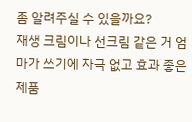좀 알려주실 수 있을까요?
재생 크림이나 선크림 같은 거 엄마가 쓰기에 자극 없고 효과 좋은 제품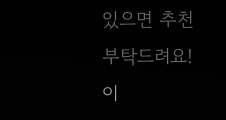있으면 추천 부탁드려요! 이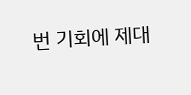번 기회에 제대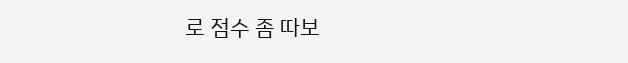로 점수 좀 따보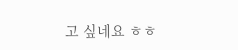고 싶네요 ㅎㅎ